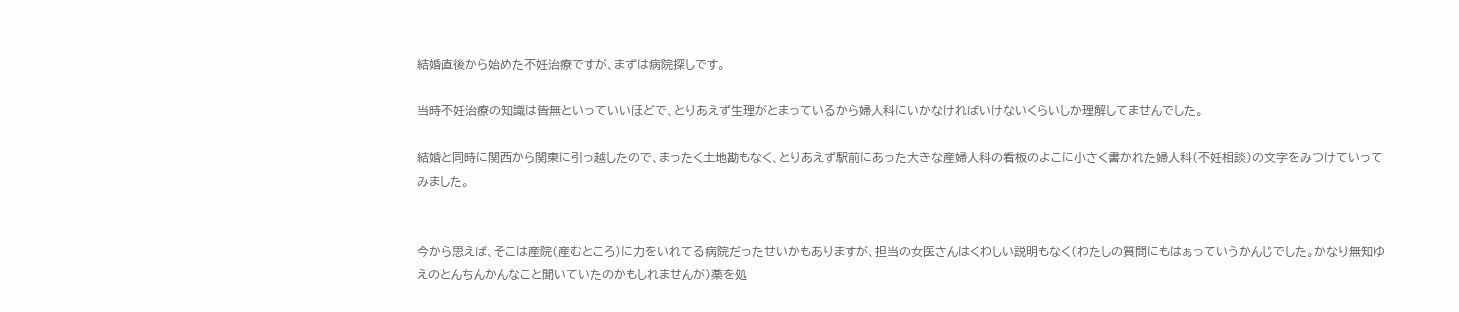結婚直後から始めた不妊治療ですが、まずは病院探しです。

当時不妊治療の知識は皆無といっていいほどで、とりあえず生理がとまっているから婦人科にいかなければいけないくらいしか理解してませんでした。

結婚と同時に関西から関東に引っ越したので、まったく土地勘もなく、とりあえず駅前にあった大きな産婦人科の看板のよこに小さく書かれた婦人科(不妊相談)の文字をみつけていってみました。


今から思えば、そこは産院(産むところ)に力をいれてる病院だったせいかもありますが、担当の女医さんはくわしい説明もなく(わたしの質問にもはぁっていうかんじでした。かなり無知ゆえのとんちんかんなこと聞いていたのかもしれませんが)薬を処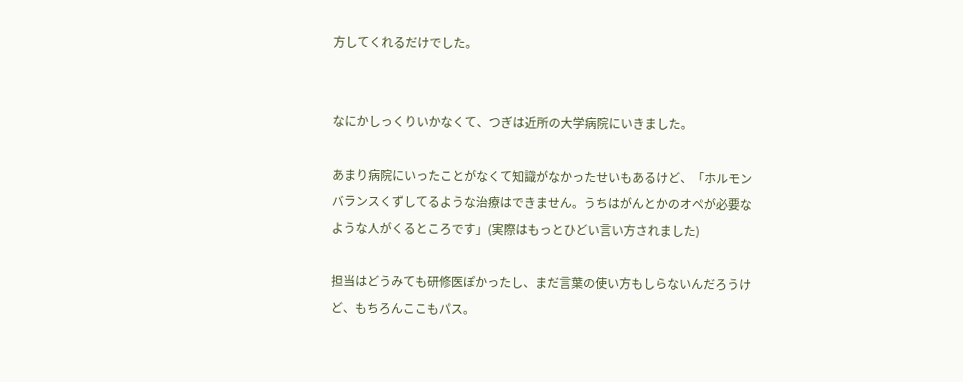方してくれるだけでした。


なにかしっくりいかなくて、つぎは近所の大学病院にいきました。

あまり病院にいったことがなくて知識がなかったせいもあるけど、「ホルモンバランスくずしてるような治療はできません。うちはがんとかのオペが必要なような人がくるところです」(実際はもっとひどい言い方されました)

担当はどうみても研修医ぽかったし、まだ言葉の使い方もしらないんだろうけど、もちろんここもパス。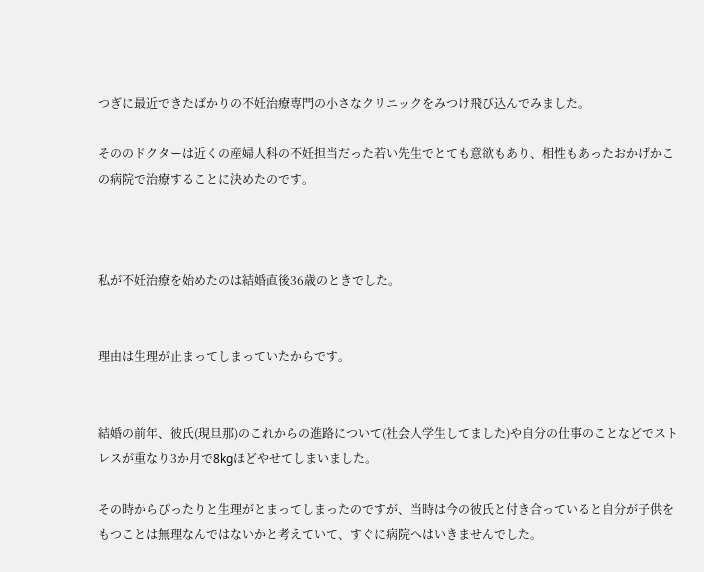つぎに最近できたばかりの不妊治療専門の小さなクリニックをみつけ飛び込んでみました。

そののドクターは近くの産婦人科の不妊担当だった若い先生でとても意欲もあり、相性もあったおかげかこの病院で治療することに決めたのです。



私が不妊治療を始めたのは結婚直後36歳のときでした。


理由は生理が止まってしまっていたからです。


結婚の前年、彼氏(現旦那)のこれからの進路について(社会人学生してました)や自分の仕事のことなどでストレスが重なり3か月で8kgほどやせてしまいました。

その時からぴったりと生理がとまってしまったのですが、当時は今の彼氏と付き合っていると自分が子供をもつことは無理なんではないかと考えていて、すぐに病院へはいきませんでした。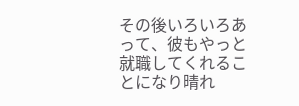その後いろいろあって、彼もやっと就職してくれることになり晴れ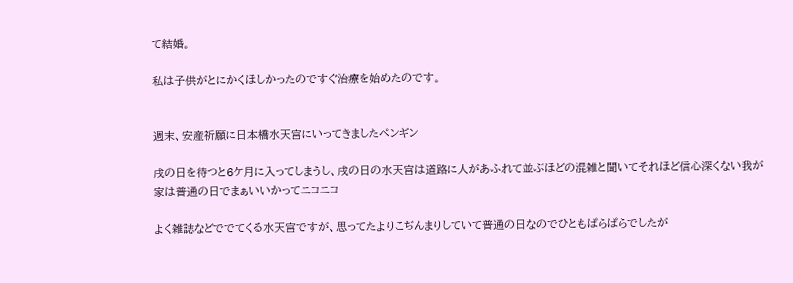て結婚。

私は子供がとにかくほしかったのですぐ治療を始めたのです。


週末、安産祈願に日本橋水天宮にいってきましたペンギン

戌の日を待つと6ケ月に入ってしまうし、戌の日の水天宮は道路に人があふれて並ぶほどの混雑と聞いてそれほど信心深くない我が家は普通の日でまぁいいかってニコニコ

よく雑誌などででてくる水天宮ですが、思ってたよりこぢんまりしていて普通の日なのでひともぱらぱらでしたが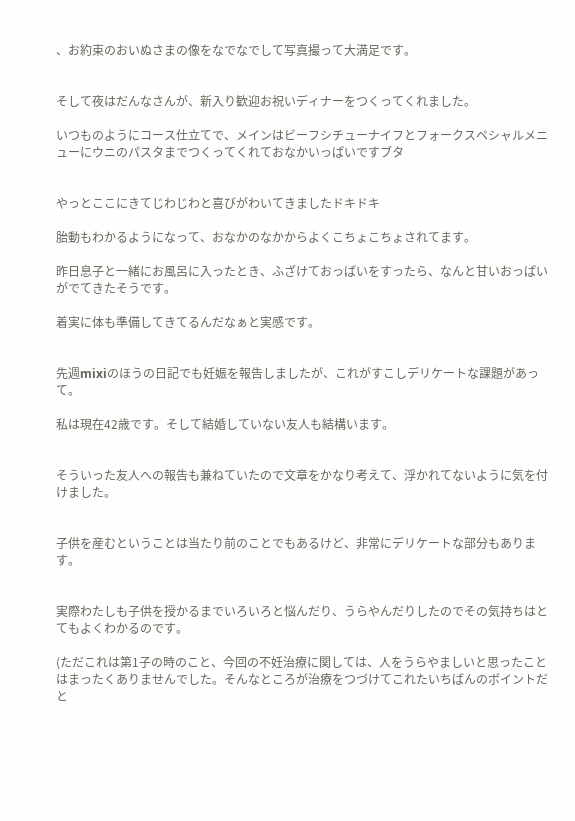、お約束のおいぬさまの像をなでなでして写真撮って大満足です。


そして夜はだんなさんが、新入り歓迎お祝いディナーをつくってくれました。

いつものようにコース仕立てで、メインはビーフシチューナイフとフォークスペシャルメニューにウニのパスタまでつくってくれておなかいっぱいですブタ


やっとここにきてじわじわと喜びがわいてきましたドキドキ

胎動もわかるようになって、おなかのなかからよくこちょこちょされてます。

昨日息子と一緒にお風呂に入ったとき、ふざけておっぱいをすったら、なんと甘いおっぱいがでてきたそうです。

着実に体も準備してきてるんだなぁと実感です。


先週mixiのほうの日記でも妊娠を報告しましたが、これがすこしデリケートな課題があって。

私は現在42歳です。そして結婚していない友人も結構います。


そういった友人への報告も兼ねていたので文章をかなり考えて、浮かれてないように気を付けました。


子供を産むということは当たり前のことでもあるけど、非常にデリケートな部分もあります。


実際わたしも子供を授かるまでいろいろと悩んだり、うらやんだりしたのでその気持ちはとてもよくわかるのです。

(ただこれは第1子の時のこと、今回の不妊治療に関しては、人をうらやましいと思ったことはまったくありませんでした。そんなところが治療をつづけてこれたいちばんのポイントだと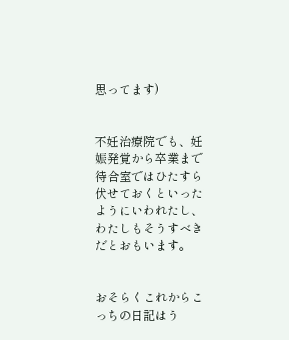思ってます)


不妊治療院でも、妊娠発覚から卒業まで待合室ではひたすら伏せておくといったようにいわれたし、わたしもそうすべきだとおもいます。


おそらくこれからこっちの日記はう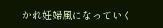かれ妊婦風になっていく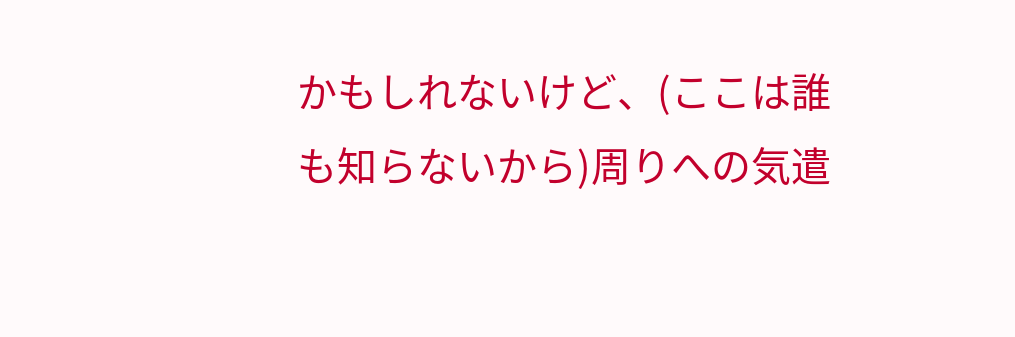かもしれないけど、(ここは誰も知らないから)周りへの気遣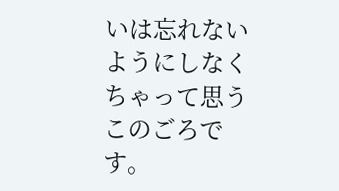いは忘れないようにしなくちゃって思うこのごろです。